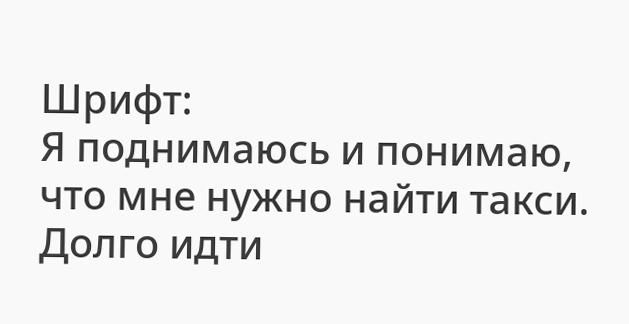Шрифт:
Я поднимаюсь и понимаю, что мне нужно найти такси. Долго идти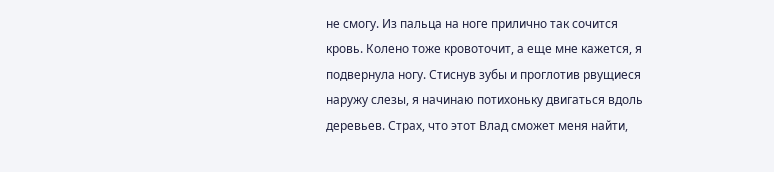не смогу. Из пальца на ноге прилично так сочится кровь. Колено тоже кровоточит, а еще мне кажется, я подвернула ногу. Стиснув зубы и проглотив рвущиеся наружу слезы, я начинаю потихоньку двигаться вдоль деревьев. Страх, что этот Влад сможет меня найти,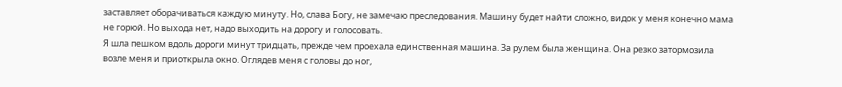заставляет оборачиваться каждую минуту. Но, слава Богу, не замечаю преследования. Машину будет найти сложно, видок у меня конечно мама не горюй. Но выхода нет, надо выходить на дорогу и голосовать.
Я шла пешком вдоль дороги минут тридцать, прежде чем проехала единственная машина. За рулем была женщина. Она резко затормозила возле меня и приоткрыла окно. Оглядев меня с головы до ног,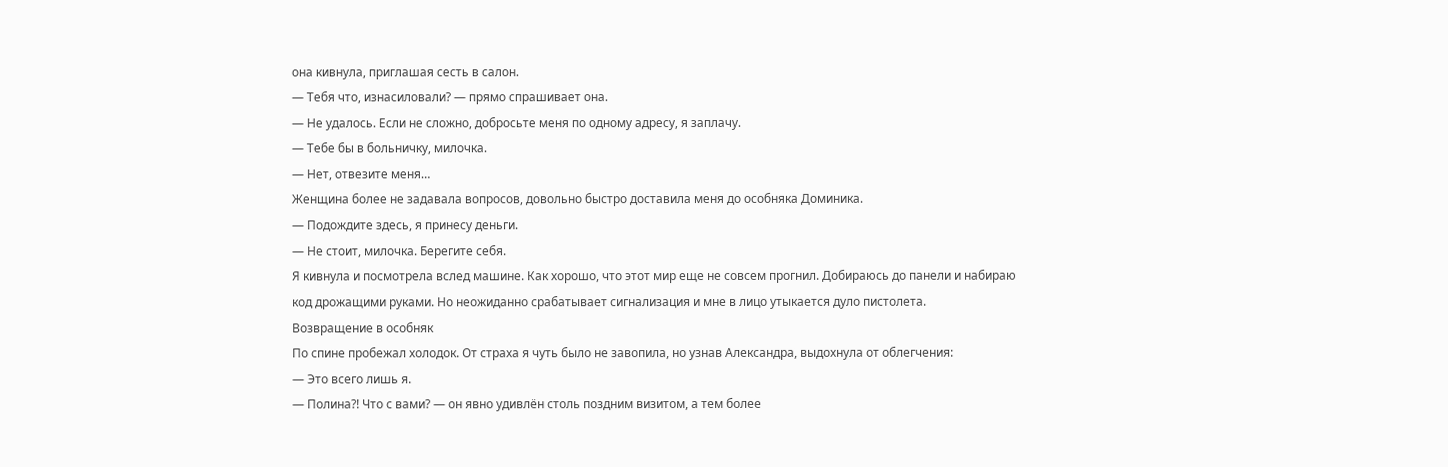она кивнула, приглашая сесть в салон.
— Тебя что, изнасиловали? — прямо спрашивает она.
— Не удалось. Если не сложно, добросьте меня по одному адресу, я заплачу.
— Тебе бы в больничку, милочка.
— Нет, отвезите меня…
Женщина более не задавала вопросов, довольно быстро доставила меня до особняка Доминика.
— Подождите здесь, я принесу деньги.
— Не стоит, милочка. Берегите себя.
Я кивнула и посмотрела вслед машине. Как хорошо, что этот мир еще не совсем прогнил. Добираюсь до панели и набираю код дрожащими руками. Но неожиданно срабатывает сигнализация и мне в лицо утыкается дуло пистолета.
Возвращение в особняк
По спине пробежал холодок. От страха я чуть было не завопила, но узнав Александра, выдохнула от облегчения:
— Это всего лишь я.
— Полина?! Что с вами? — он явно удивлён столь поздним визитом, а тем более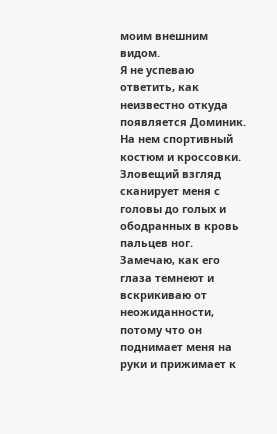моим внешним видом.
Я не успеваю ответить, как неизвестно откуда появляется Доминик. На нем спортивный костюм и кроссовки. Зловещий взгляд сканирует меня с головы до голых и ободранных в кровь пальцев ног. Замечаю, как его глаза темнеют и вскрикиваю от неожиданности, потому что он поднимает меня на руки и прижимает к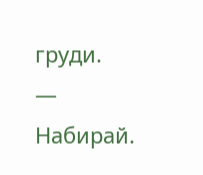груди.
— Набирай.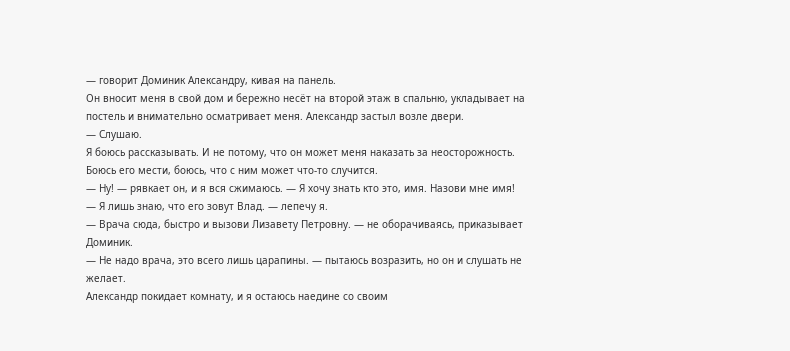— говорит Доминик Александру, кивая на панель.
Он вносит меня в свой дом и бережно несёт на второй этаж в спальню, укладывает на постель и внимательно осматривает меня. Александр застыл возле двери.
— Слушаю.
Я боюсь рассказывать. И не потому, что он может меня наказать за неосторожность. Боюсь его мести, боюсь, что с ним может что-то случится.
— Ну! — рявкает он, и я вся сжимаюсь. — Я хочу знать кто это, имя. Назови мне имя!
— Я лишь знаю, что его зовут Влад. — лепечу я.
— Врача сюда, быстро и вызови Лизавету Петровну. — не оборачиваясь, приказывает Доминик.
— Не надо врача, это всего лишь царапины. — пытаюсь возразить, но он и слушать не желает.
Александр покидает комнату, и я остаюсь наедине со своим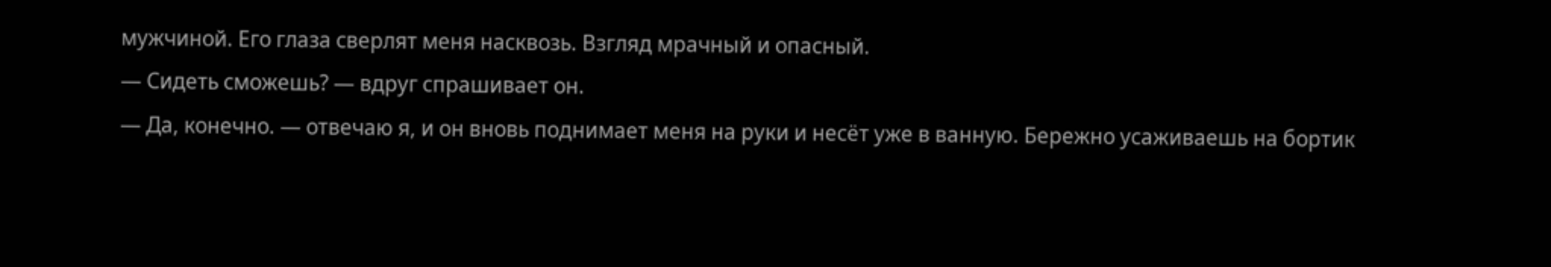мужчиной. Его глаза сверлят меня насквозь. Взгляд мрачный и опасный.
— Сидеть сможешь? — вдруг спрашивает он.
— Да, конечно. — отвечаю я, и он вновь поднимает меня на руки и несёт уже в ванную. Бережно усаживаешь на бортик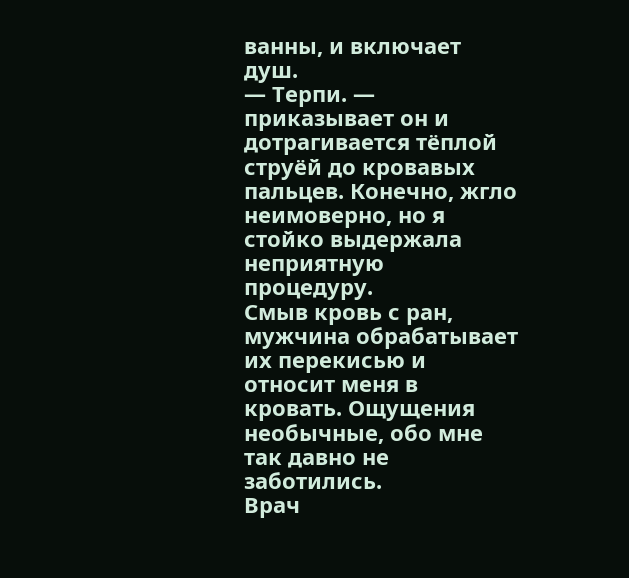ванны, и включает душ.
— Терпи. — приказывает он и дотрагивается тёплой струёй до кровавых пальцев. Конечно, жгло неимоверно, но я стойко выдержала неприятную процедуру.
Смыв кровь с ран, мужчина обрабатывает их перекисью и относит меня в кровать. Ощущения необычные, обо мне так давно не заботились.
Врач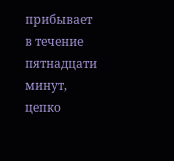прибывает в течение пятнадцати минут, цепко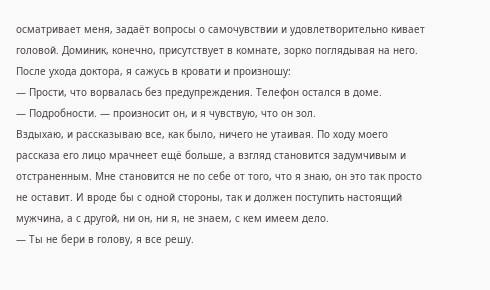осматривает меня, задаёт вопросы о самочувствии и удовлетворительно кивает головой. Доминик, конечно, присутствует в комнате, зорко поглядывая на него. После ухода доктора, я сажусь в кровати и произношу:
— Прости, что ворвалась без предупреждения. Телефон остался в доме.
— Подробности. — произносит он, и я чувствую, что он зол.
Вздыхаю, и рассказываю все, как было, ничего не утаивая. По ходу моего рассказа его лицо мрачнеет ещё больше, а взгляд становится задумчивым и отстраненным. Мне становится не по себе от того, что я знаю, он это так просто не оставит. И вроде бы с одной стороны, так и должен поступить настоящий мужчина, а с другой, ни он, ни я, не знаем, с кем имеем дело.
— Ты не бери в голову, я все решу.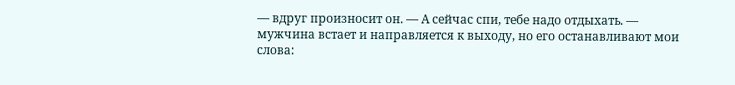— вдруг произносит он. — А сейчас спи, тебе надо отдыхать. — мужчина встает и направляется к выходу, но его останавливают мои слова: